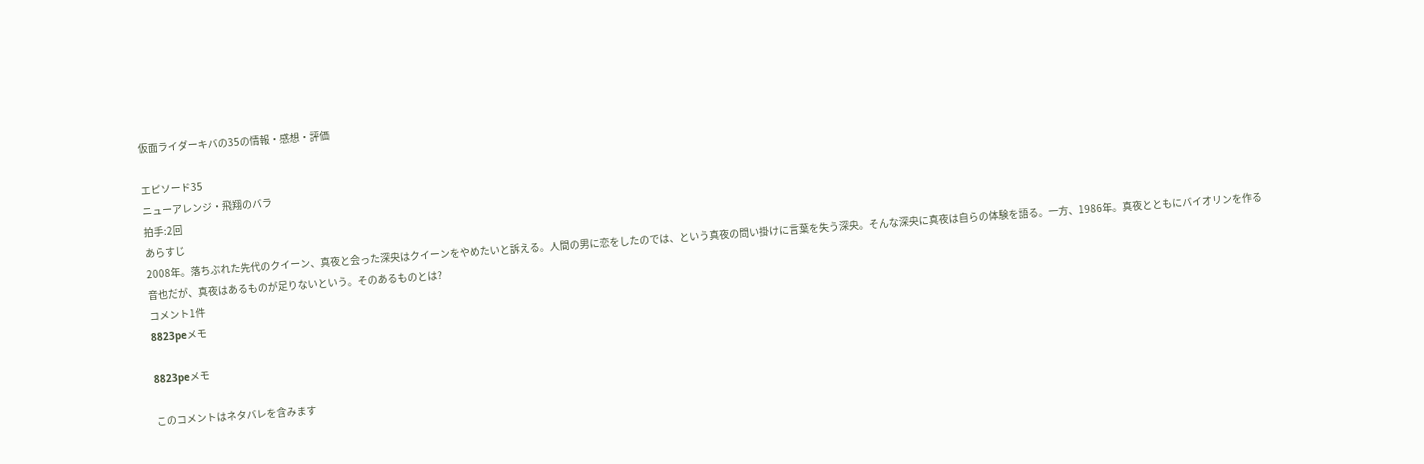仮面ライダーキバの35の情報・感想・評価

エピソード35
ニューアレンジ・飛翔のバラ
拍手:2回
あらすじ
2008年。落ちぶれた先代のクイーン、真夜と会った深央はクイーンをやめたいと訴える。人間の男に恋をしたのでは、という真夜の問い掛けに言葉を失う深央。そんな深央に真夜は自らの体験を語る。一方、1986年。真夜とともにバイオリンを作る音也だが、真夜はあるものが足りないという。そのあるものとは?
コメント1件
8823peメモ

8823peメモ

このコメントはネタバレを含みます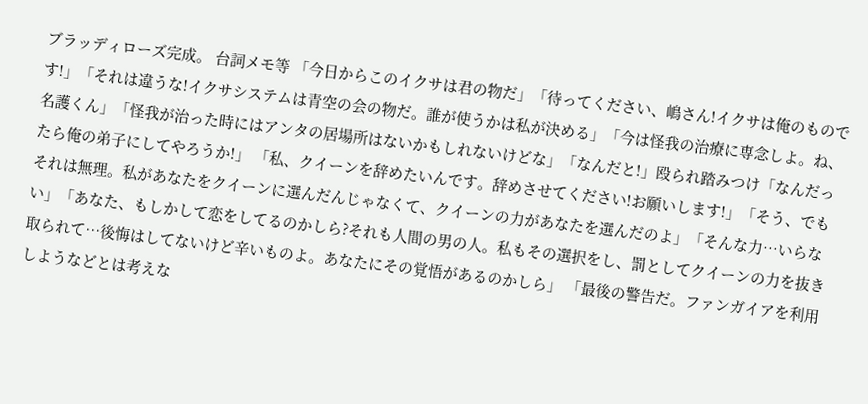ブラッディローズ完成。 台詞メモ等 「今日からこのイクサは君の物だ」「待ってください、嶋さん!イクサは俺のものです!」「それは違うな!イクサシステムは青空の会の物だ。誰が使うかは私が決める」「今は怪我の治療に専念しよ。ね、名護くん」「怪我が治った時にはアンタの居場所はないかもしれないけどな」「なんだと!」殴られ踏みつけ「なんだったら俺の弟子にしてやろうか!」 「私、クイーンを辞めたいんです。辞めさせてください!お願いします!」「そう、でもそれは無理。私があなたをクイーンに選んだんじゃなくて、クイーンの力があなたを選んだのよ」「そんな力…いらない」「あなた、もしかして恋をしてるのかしら?それも人間の男の人。私もその選択をし、罰としてクイーンの力を抜き取られて…後悔はしてないけど辛いものよ。あなたにその覚悟があるのかしら」 「最後の警告だ。ファンガイアを利用しようなどとは考えな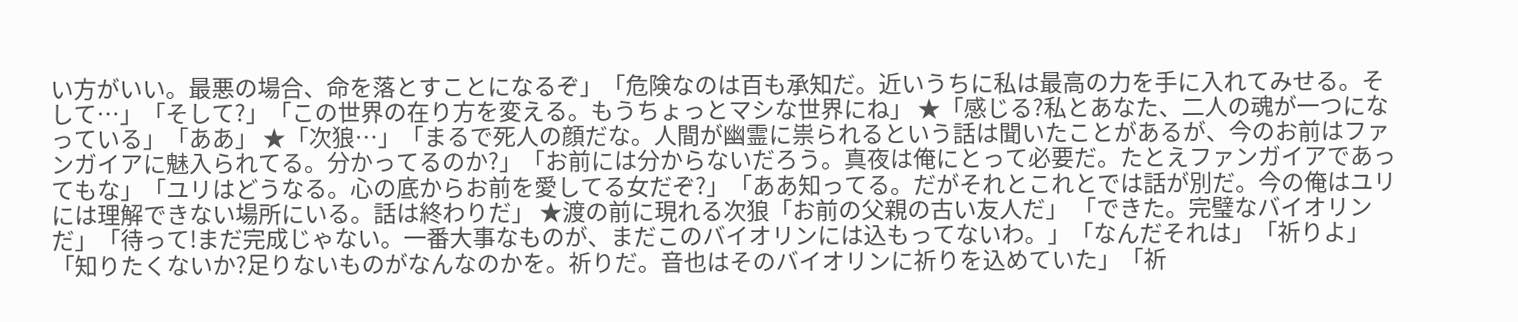い方がいい。最悪の場合、命を落とすことになるぞ」「危険なのは百も承知だ。近いうちに私は最高の力を手に入れてみせる。そして…」「そして?」「この世界の在り方を変える。もうちょっとマシな世界にね」 ★「感じる?私とあなた、二人の魂が一つになっている」「ああ」 ★「次狼…」「まるで死人の顔だな。人間が幽霊に祟られるという話は聞いたことがあるが、今のお前はファンガイアに魅入られてる。分かってるのか?」「お前には分からないだろう。真夜は俺にとって必要だ。たとえファンガイアであってもな」「ユリはどうなる。心の底からお前を愛してる女だぞ?」「ああ知ってる。だがそれとこれとでは話が別だ。今の俺はユリには理解できない場所にいる。話は終わりだ」 ★渡の前に現れる次狼「お前の父親の古い友人だ」 「できた。完璧なバイオリンだ」「待って!まだ完成じゃない。一番大事なものが、まだこのバイオリンには込もってないわ。」「なんだそれは」「祈りよ」 「知りたくないか?足りないものがなんなのかを。祈りだ。音也はそのバイオリンに祈りを込めていた」「祈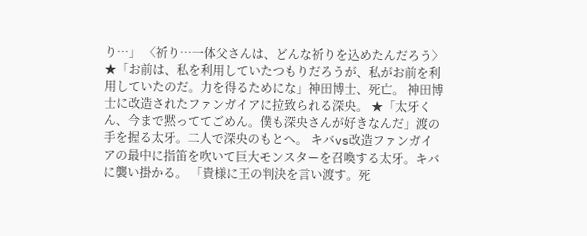り…」 〈祈り…一体父さんは、どんな祈りを込めたんだろう〉 ★「お前は、私を利用していたつもりだろうが、私がお前を利用していたのだ。力を得るためにな」神田博士、死亡。 神田博士に改造されたファンガイアに拉致られる深央。 ★「太牙くん、今まで黙っててごめん。僕も深央さんが好きなんだ」渡の手を握る太牙。二人で深央のもとへ。 キバvs改造ファンガイアの最中に指笛を吹いて巨大モンスターを召喚する太牙。キバに襲い掛かる。 「貴様に王の判決を言い渡す。死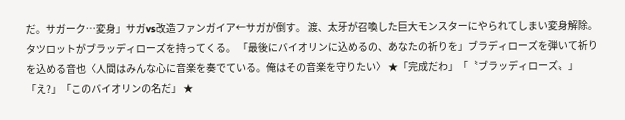だ。サガーク…変身」サガvs改造ファンガイア←サガが倒す。 渡、太牙が召喚した巨大モンスターにやられてしまい変身解除。タツロットがブラッディローズを持ってくる。 「最後にバイオリンに込めるの、あなたの祈りを」ブラディローズを弾いて祈りを込める音也〈人間はみんな心に音楽を奏でている。俺はその音楽を守りたい〉 ★「完成だわ」「〝ブラッディローズ〟」「え?」「このバイオリンの名だ」 ★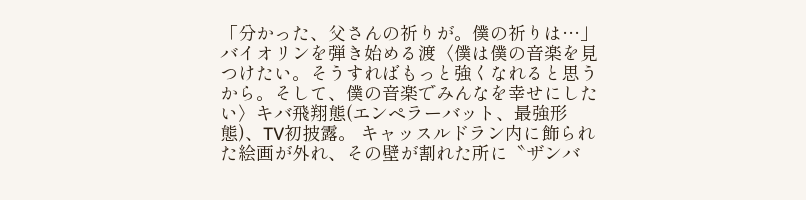「分かった、父さんの祈りが。僕の祈りは…」バイオリンを弾き始める渡〈僕は僕の音楽を見つけたい。そうすればもっと強くなれると思うから。そして、僕の音楽でみんなを幸せにしたい〉キバ飛翔態(エンペラーバット、最強形態)、TV初披露。 キャッスルドラン内に飾られた絵画が外れ、その壁が割れた所に〝ザンバ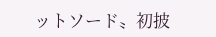ットソード〟初披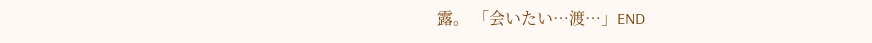露。 「会いたい…渡…」END